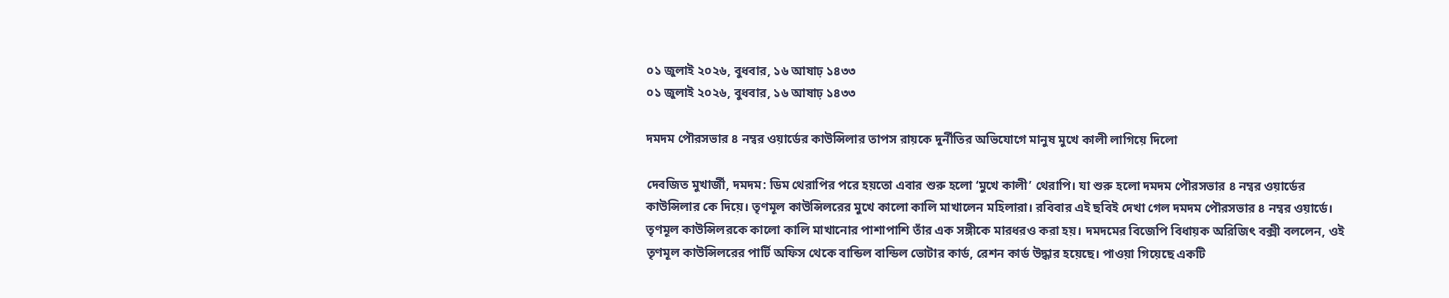০১ জুলাই ২০২৬, বুধবার, ১৬ আষাঢ় ১৪৩৩
০১ জুলাই ২০২৬, বুধবার, ১৬ আষাঢ় ১৪৩৩

দমদম পৌরসভার ৪ নম্বর ওয়ার্ডের কাউন্সিলার তাপস রায়কে দুর্নীতির অভিযোগে মানুষ মুখে কালী লাগিয়ে দিলো

দেবজিত মুখার্জী, দমদম: ডিম থেরাপির পরে হয়তো এবার শুরু হলো ‘মুখে কালী’ থেরাপি। যা শুরু হলো দমদম পৌরসভার ৪ নম্বর ওয়ার্ডের কাউন্সিলার কে দিয়ে। তৃণমূল কাউন্সিলরের মুখে কালো কালি মাখালেন মহিলারা। রবিবার এই ছবিই দেখা গেল দমদম পৌরসভার ৪ নম্বর ওয়ার্ডে। তৃণমূল কাউন্সিলরকে কালো কালি মাখানোর পাশাপাশি তাঁর এক সঙ্গীকে মারধরও করা হয়। দমদমের বিজেপি বিধায়ক অরিজিৎ বক্সী বললেন, ওই তৃণমূল কাউন্সিলরের পার্টি অফিস থেকে বান্ডিল বান্ডিল ভোটার কার্ড, রেশন কার্ড উদ্ধার হয়েছে। পাওয়া গিয়েছে একটি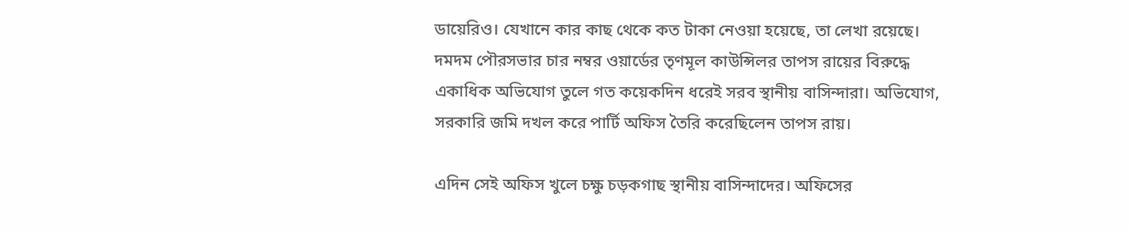ডায়েরিও। যেখানে কার কাছ থেকে কত টাকা নেওয়া হয়েছে, তা লেখা রয়েছে। দমদম পৌরসভার চার নম্বর ওয়ার্ডের তৃণমূল কাউন্সিলর তাপস রায়ের বিরুদ্ধে একাধিক অভিযোগ তুলে গত কয়েকদিন ধরেই সরব স্থানীয় বাসিন্দারা। অভিযোগ, সরকারি জমি দখল করে পার্টি অফিস তৈরি করেছিলেন তাপস রায়।

এদিন সেই অফিস খুলে চক্ষু চড়কগাছ স্থানীয় বাসিন্দাদের। অফিসের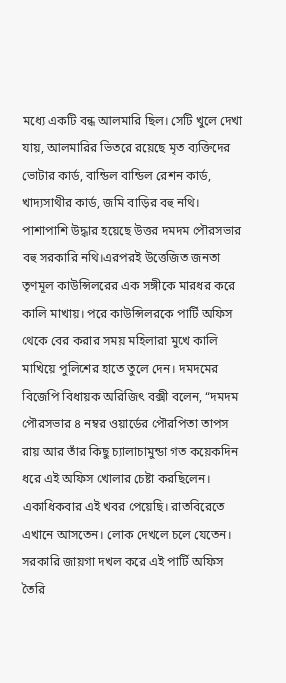মধ্যে একটি বন্ধ আলমারি ছিল। সেটি খুলে দেখা যায়, আলমারির ভিতরে রয়েছে মৃত ব্যক্তিদের ভোটার কার্ড, বান্ডিল বান্ডিল রেশন কার্ড, খাদ্যসাথীর কার্ড, জমি বাড়ির বহু নথি। পাশাপাশি উদ্ধার হয়েছে উত্তর দমদম পৌরসভার বহু সরকারি নথি।এরপরই উত্তেজিত জনতা তৃণমূল কাউন্সিলরের এক সঙ্গীকে মারধর করে কালি মাখায়। পরে কাউন্সিলরকে পার্টি অফিস থেকে বের করার সময় মহিলারা মুখে কালি মাখিয়ে পুলিশের হাতে তুলে দেন। দমদমের বিজেপি বিধায়ক অরিজিৎ বক্সী বলেন, “দমদম পৌরসভার ৪ নম্বর ওয়ার্ডের পৌরপিতা তাপস রায় আর তাঁর কিছু চ্যালাচামুন্ডা গত কয়েকদিন ধরে এই অফিস খোলার চেষ্টা করছিলেন। একাধিকবার এই খবর পেয়েছি। রাতবিরেতে এখানে আসতেন। লোক দেখলে চলে যেতেন। সরকারি জায়গা দখল করে এই পার্টি অফিস তৈরি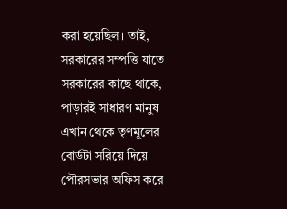করা হয়েছিল। তাই, সরকারের সম্পত্তি যাতে সরকারের কাছে থাকে, পাড়ারই সাধারণ মানুষ এখান থেকে তৃণমূলের বোর্ডটা সরিয়ে দিয়ে পৌরসভার অফিস করে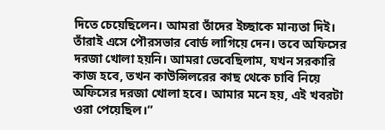দিতে চেয়েছিলেন। আমরা তাঁদের ইচ্ছাকে মান্যতা দিই। তাঁরাই এসে পৌরসভার বোর্ড লাগিয়ে দেন। তবে অফিসের দরজা খোলা হয়নি। আমরা ভেবেছিলাম, যখন সরকারি কাজ হবে, তখন কাউন্সিলরের কাছ থেকে চাবি নিয়ে অফিসের দরজা খোলা হবে। আমার মনে হয়, এই খবরটা ওরা পেয়েছিল।”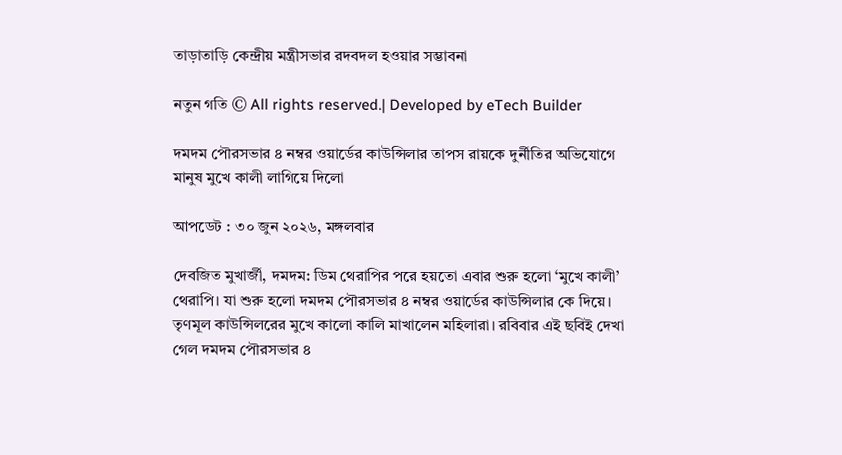তাড়াতাড়ি কেন্দ্রীয় মন্ত্রীসভার রদবদল হওয়ার সম্ভাবনা

নতুন গতি © All rights reserved.| Developed by eTech Builder

দমদম পৌরসভার ৪ নম্বর ওয়ার্ডের কাউন্সিলার তাপস রায়কে দুর্নীতির অভিযোগে মানুষ মুখে কালী লাগিয়ে দিলো

আপডেট : ৩০ জুন ২০২৬, মঙ্গলবার

দেবজিত মুখার্জী, দমদম: ডিম থেরাপির পরে হয়তো এবার শুরু হলো ‘মুখে কালী’ থেরাপি। যা শুরু হলো দমদম পৌরসভার ৪ নম্বর ওয়ার্ডের কাউন্সিলার কে দিয়ে। তৃণমূল কাউন্সিলরের মুখে কালো কালি মাখালেন মহিলারা। রবিবার এই ছবিই দেখা গেল দমদম পৌরসভার ৪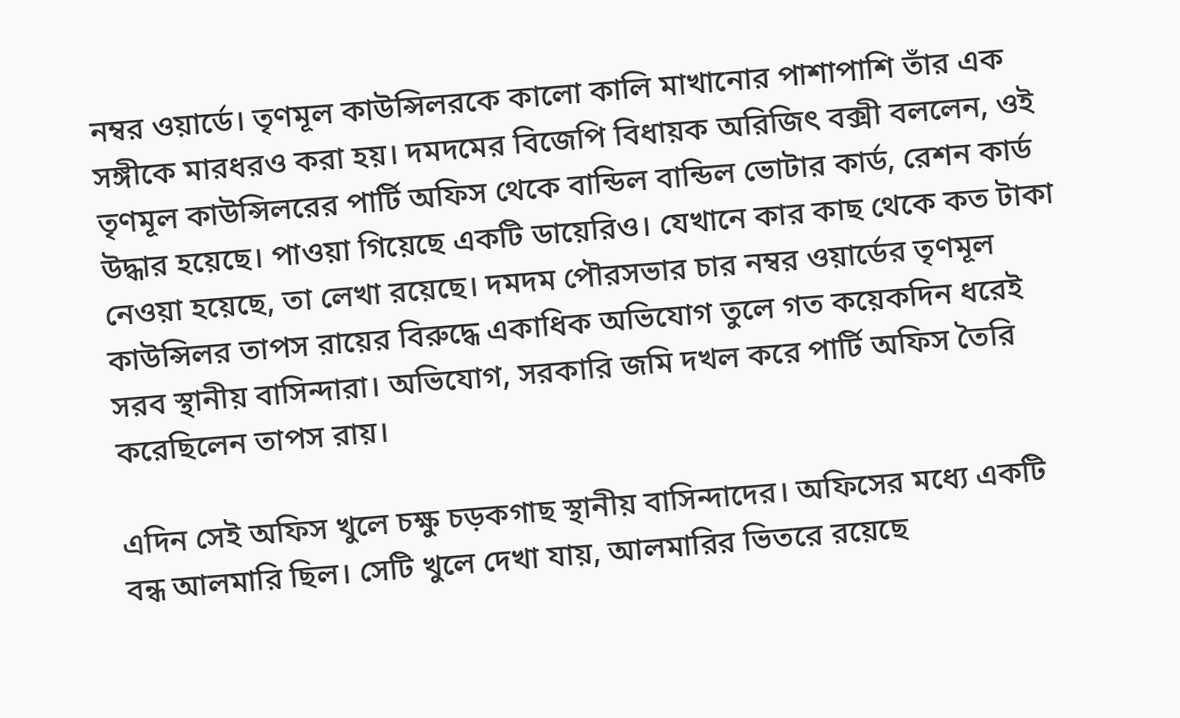নম্বর ওয়ার্ডে। তৃণমূল কাউন্সিলরকে কালো কালি মাখানোর পাশাপাশি তাঁর এক সঙ্গীকে মারধরও করা হয়। দমদমের বিজেপি বিধায়ক অরিজিৎ বক্সী বললেন, ওই তৃণমূল কাউন্সিলরের পার্টি অফিস থেকে বান্ডিল বান্ডিল ভোটার কার্ড, রেশন কার্ড উদ্ধার হয়েছে। পাওয়া গিয়েছে একটি ডায়েরিও। যেখানে কার কাছ থেকে কত টাকা নেওয়া হয়েছে, তা লেখা রয়েছে। দমদম পৌরসভার চার নম্বর ওয়ার্ডের তৃণমূল কাউন্সিলর তাপস রায়ের বিরুদ্ধে একাধিক অভিযোগ তুলে গত কয়েকদিন ধরেই সরব স্থানীয় বাসিন্দারা। অভিযোগ, সরকারি জমি দখল করে পার্টি অফিস তৈরি করেছিলেন তাপস রায়।

এদিন সেই অফিস খুলে চক্ষু চড়কগাছ স্থানীয় বাসিন্দাদের। অফিসের মধ্যে একটি বন্ধ আলমারি ছিল। সেটি খুলে দেখা যায়, আলমারির ভিতরে রয়েছে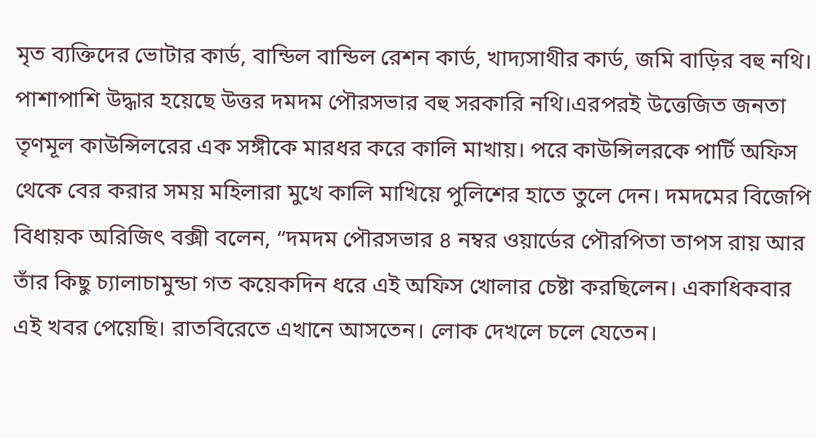মৃত ব্যক্তিদের ভোটার কার্ড, বান্ডিল বান্ডিল রেশন কার্ড, খাদ্যসাথীর কার্ড, জমি বাড়ির বহু নথি। পাশাপাশি উদ্ধার হয়েছে উত্তর দমদম পৌরসভার বহু সরকারি নথি।এরপরই উত্তেজিত জনতা তৃণমূল কাউন্সিলরের এক সঙ্গীকে মারধর করে কালি মাখায়। পরে কাউন্সিলরকে পার্টি অফিস থেকে বের করার সময় মহিলারা মুখে কালি মাখিয়ে পুলিশের হাতে তুলে দেন। দমদমের বিজেপি বিধায়ক অরিজিৎ বক্সী বলেন, “দমদম পৌরসভার ৪ নম্বর ওয়ার্ডের পৌরপিতা তাপস রায় আর তাঁর কিছু চ্যালাচামুন্ডা গত কয়েকদিন ধরে এই অফিস খোলার চেষ্টা করছিলেন। একাধিকবার এই খবর পেয়েছি। রাতবিরেতে এখানে আসতেন। লোক দেখলে চলে যেতেন।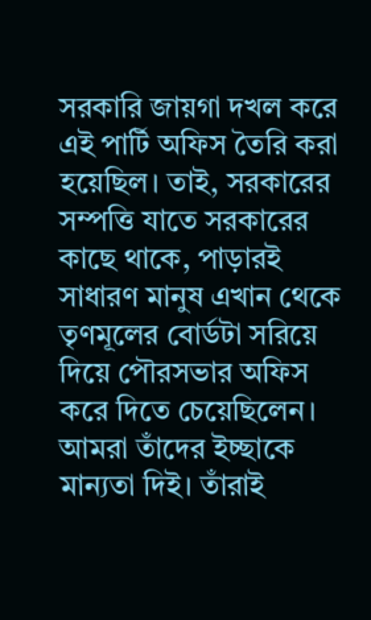সরকারি জায়গা দখল করে এই পার্টি অফিস তৈরি করা হয়েছিল। তাই, সরকারের সম্পত্তি যাতে সরকারের কাছে থাকে, পাড়ারই সাধারণ মানুষ এখান থেকে তৃণমূলের বোর্ডটা সরিয়ে দিয়ে পৌরসভার অফিস করে দিতে চেয়েছিলেন। আমরা তাঁদের ইচ্ছাকে মান্যতা দিই। তাঁরাই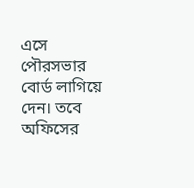এসে পৌরসভার বোর্ড লাগিয়ে দেন। তবে অফিসের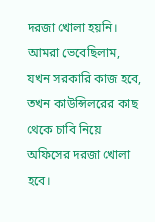দরজা খোলা হয়নি। আমরা ভেবেছিলাম, যখন সরকারি কাজ হবে, তখন কাউন্সিলরের কাছ থেকে চাবি নিয়ে অফিসের দরজা খোলা হবে।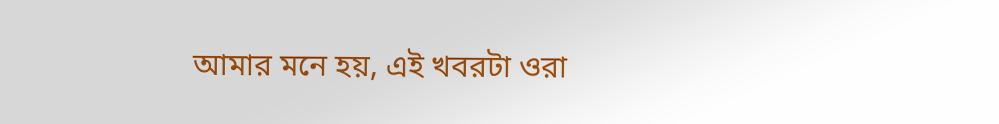আমার মনে হয়, এই খবরটা ওরা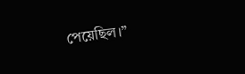পেয়েছিল।”